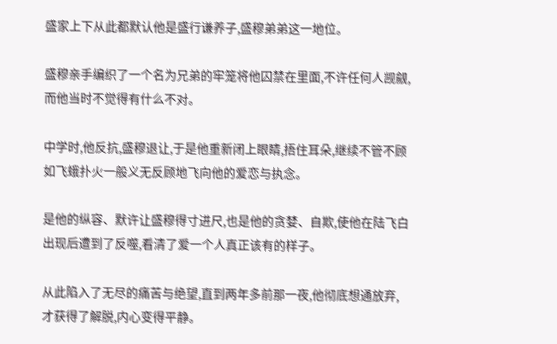盛家上下从此都默认他是盛行谦养子,盛穆弟弟这一地位。

盛穆亲手编织了一个名为兄弟的牢笼将他囚禁在里面,不许任何人觊觎,而他当时不觉得有什么不对。

中学时,他反抗,盛穆退让,于是他重新闭上眼睛,捂住耳朵,继续不管不顾如飞蛾扑火一般义无反顾地飞向他的爱恋与执念。

是他的纵容、默许让盛穆得寸进尺,也是他的贪婪、自欺,使他在陆飞白出现后遭到了反噬,看清了爱一个人真正该有的样子。

从此陷入了无尽的痛苦与绝望,直到两年多前那一夜,他彻底想通放弃,才获得了解脱,内心变得平静。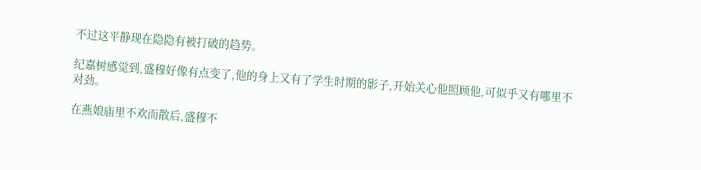不过这平静现在隐隐有被打破的趋势。

纪嘉树感觉到,盛穆好像有点变了,他的身上又有了学生时期的影子,开始关心他照顾他,可似乎又有哪里不对劲。

在燕娘庙里不欢而散后,盛穆不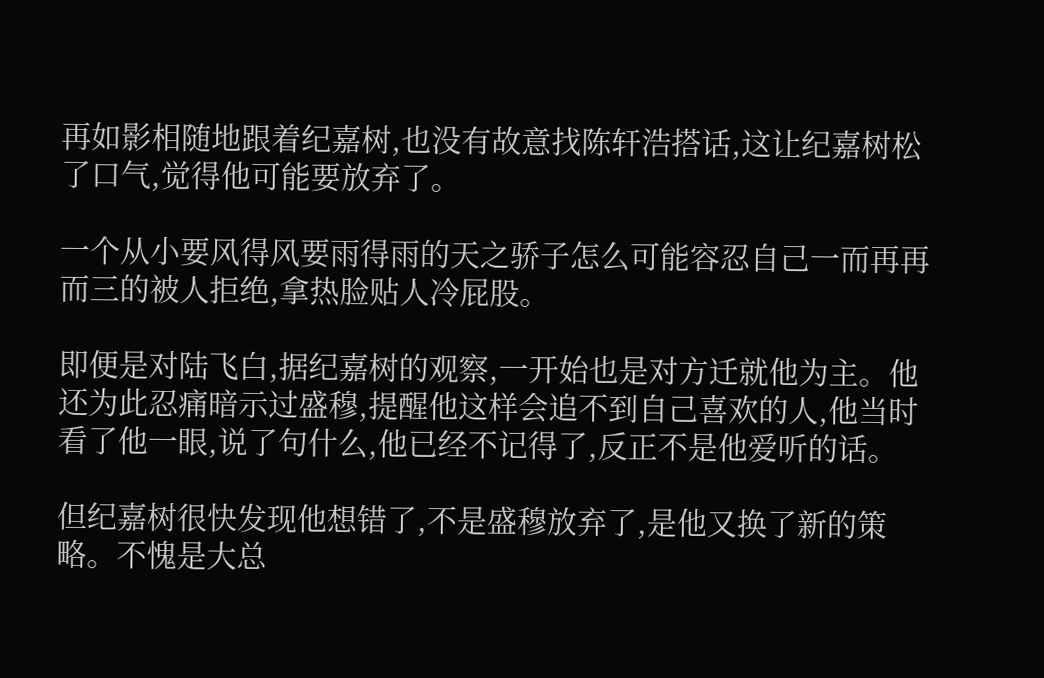再如影相随地跟着纪嘉树,也没有故意找陈轩浩搭话,这让纪嘉树松了口气,觉得他可能要放弃了。

一个从小要风得风要雨得雨的天之骄子怎么可能容忍自己一而再再而三的被人拒绝,拿热脸贴人冷屁股。

即便是对陆飞白,据纪嘉树的观察,一开始也是对方迁就他为主。他还为此忍痛暗示过盛穆,提醒他这样会追不到自己喜欢的人,他当时看了他一眼,说了句什么,他已经不记得了,反正不是他爱听的话。

但纪嘉树很快发现他想错了,不是盛穆放弃了,是他又换了新的策略。不愧是大总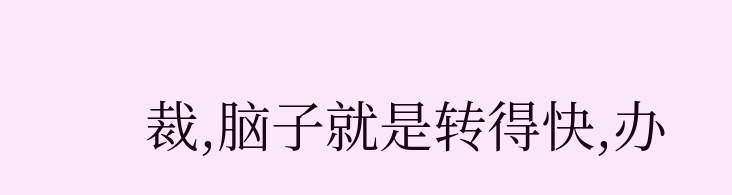裁,脑子就是转得快,办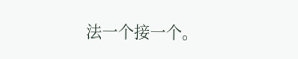法一个接一个。